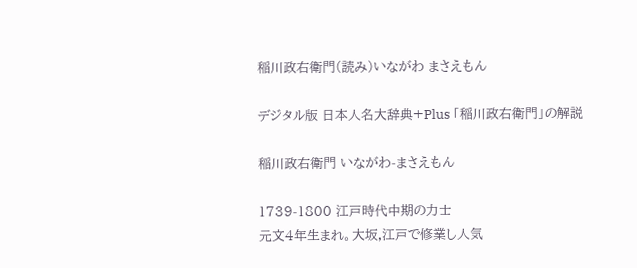稲川政右衛門(読み)いながわ まさえもん

デジタル版 日本人名大辞典+Plus 「稲川政右衛門」の解説

稲川政右衛門 いながわ-まさえもん

1739-1800 江戸時代中期の力士
元文4年生まれ。大坂,江戸で修業し人気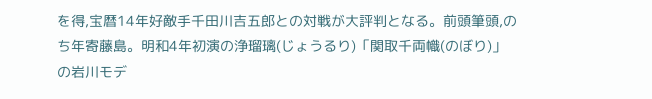を得,宝暦14年好敵手千田川吉五郎との対戦が大評判となる。前頭筆頭,のち年寄藤島。明和4年初演の浄瑠璃(じょうるり)「関取千両幟(のぼり)」の岩川モデ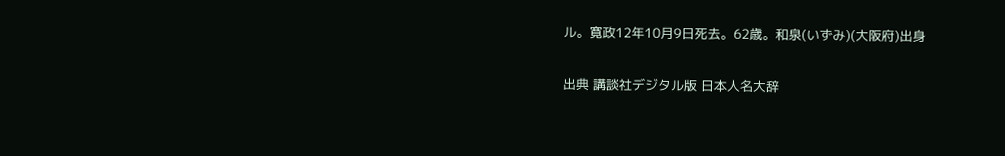ル。寛政12年10月9日死去。62歳。和泉(いずみ)(大阪府)出身

出典 講談社デジタル版 日本人名大辞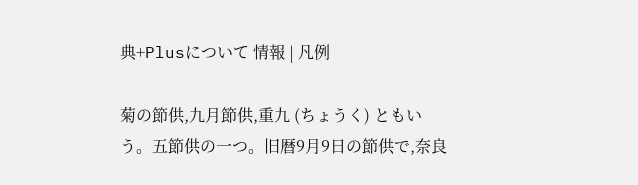典+Plusについて 情報 | 凡例

菊の節供,九月節供,重九 (ちょうく) ともいう。五節供の一つ。旧暦9月9日の節供で,奈良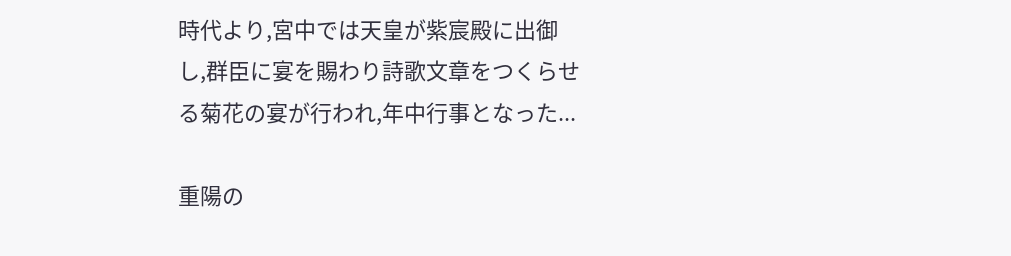時代より,宮中では天皇が紫宸殿に出御し,群臣に宴を賜わり詩歌文章をつくらせる菊花の宴が行われ,年中行事となった...

重陽の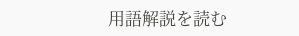用語解説を読む